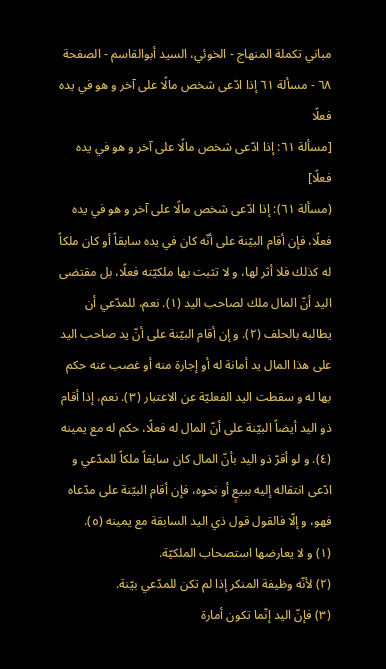مباني تكملة المنهاج - الخوئي، السيد أبوالقاسم - الصفحة ٦٨ - مسألة ٦١ إذا ادّعى شخص مالًا على آخر و هو في يده فعلًا
[مسألة ٦١: إذا ادّعى شخص مالًا على آخر و هو في يده فعلًا]
(مسألة ٦١): إذا ادّعى شخص مالًا على آخر و هو في يده فعلًا، فإن أقام البيّنة على أنّه كان في يده سابقاً أو كان ملكاً له كذلك فلا أثر لها، و لا تثبت بها ملكيّته فعلًا، بل مقتضى اليد أنّ المال ملك لصاحب اليد (١). نعم، للمدّعي أن يطالبه بالحلف (٢). و إن أقام البيّنة على أنّ يد صاحب اليد على هذا المال يد أمانة له أو إجارة منه أو غصب عنه حكم بها له و سقطت اليد الفعليّة عن الاعتبار (٣). نعم، إذا أقام ذو اليد أيضاً البيّنة على أنّ المال له فعلًا، حكم له مع يمينه (٤). و لو أقرّ ذو اليد بأنّ المال كان سابقاً ملكاً للمدّعي و ادّعى انتقاله إليه ببيعٍ أو نحوه، فإن أقام البيّنة على مدّعاه فهو، و إلّا فالقول قول ذي اليد السابقة مع يمينه (٥).
(١) و لا يعارضها استصحاب الملكيّة.
(٢) لأنّه وظيفة المنكر إذا لم تكن للمدّعي بيّنة.
(٣) فإنّ اليد إنّما تكون أمارة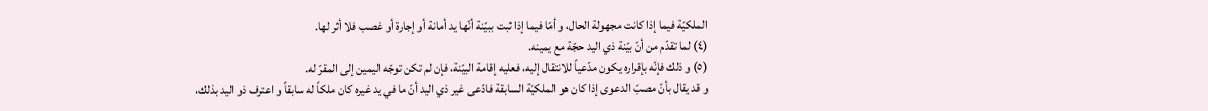الملكيّة فيما إذا كانت مجهولة الحال، و أمّا فيما إذا ثبت ببيّنة أنّها يد أمانة أو إجارة أو غصب فلا أثر لها.
(٤) لما تقدّم من أنّ بيّنة ذي اليد حجّة مع يمينه.
(٥) و ذلك فإنّه بإقراره يكون مدّعياً للانتقال إليه، فعليه إقامة البيّنة، فإن لم تكن توجّه اليمين إلى المقرّ له.
و قد يقال بأنّ مصبّ الدعوى إذا كان هو الملكيّة السابقة فادّعى غير ذي اليد أنّ ما في يد غيره كان ملكاً له سابقاً و اعترف ذو اليد بذلك،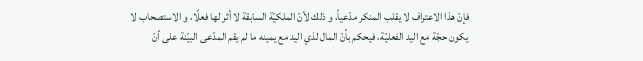فإنّ هذا الاعتراف لا يقلب المنكر مدّعياً، و ذلك لأنّ الملكيّة السابقة لا أثر لها فعلًا، و الاستصحاب لا يكون حجّة مع اليد الفعليّة، فيحكم بأنّ المال لذي اليد مع يمينه ما لم يقم المدّعى البيّنة على أنّ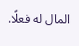المال له فعلًا.